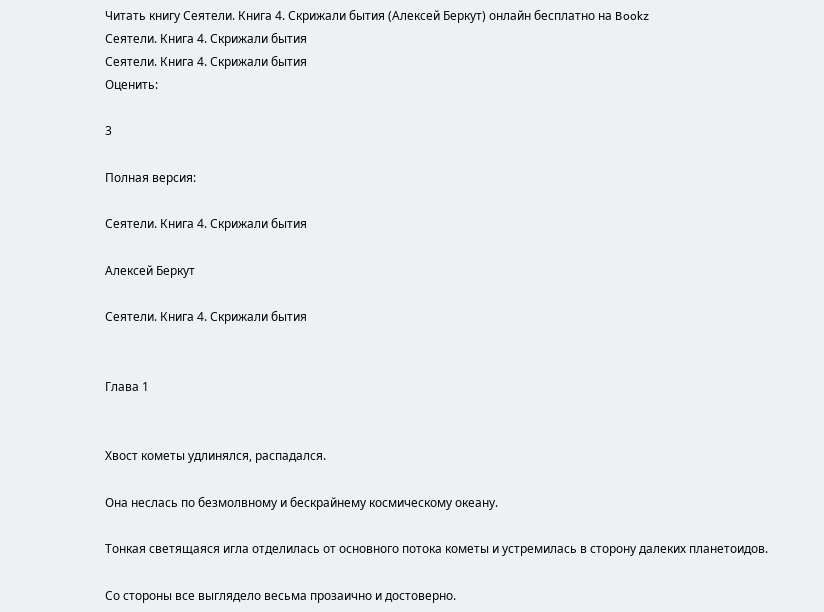Читать книгу Сеятели. Книга 4. Скрижали бытия (Алексей Беркут) онлайн бесплатно на Bookz
Сеятели. Книга 4. Скрижали бытия
Сеятели. Книга 4. Скрижали бытия
Оценить:

3

Полная версия:

Сеятели. Книга 4. Скрижали бытия

Алексей Беркут

Сеятели. Книга 4. Скрижали бытия


Глава 1


Хвост кометы удлинялся, распадался.

Она неслась по безмолвному и бескрайнему космическому океану.

Тонкая светящаяся игла отделилась от основного потока кометы и устремилась в сторону далеких планетоидов.

Со стороны все выглядело весьма прозаично и достоверно.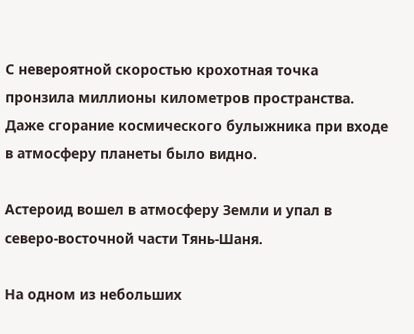С невероятной скоростью крохотная точка пронзила миллионы километров пространства. Даже сгорание космического булыжника при входе в атмосферу планеты было видно.

Астероид вошел в атмосферу Земли и упал в северо-восточной части Тянь-Шаня.

На одном из небольших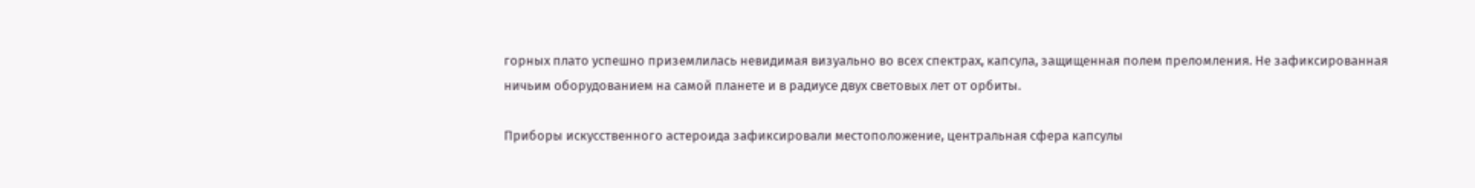горных плато успешно приземлилась невидимая визуально во всех спектрах, капсула, защищенная полем преломления. Не зафиксированная ничьим оборудованием на самой планете и в радиусе двух световых лет от орбиты.

Приборы искусственного астероида зафиксировали местоположение, центральная сфера капсулы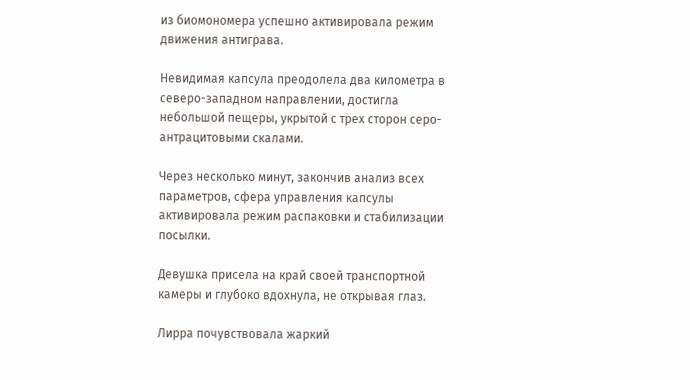из биомономера успешно активировала режим движения антиграва.

Невидимая капсула преодолела два километра в северо-западном направлении, достигла небольшой пещеры, укрытой с трех сторон серо-антрацитовыми скалами.

Через несколько минут, закончив анализ всех параметров, сфера управления капсулы активировала режим распаковки и стабилизации посылки.

Девушка присела на край своей транспортной камеры и глубоко вдохнула, не открывая глаз.

Лирра почувствовала жаркий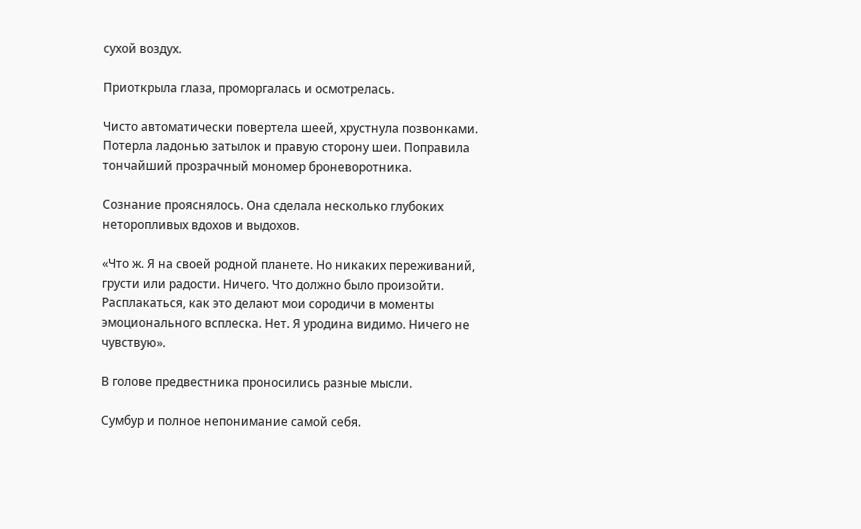сухой воздух.

Приоткрыла глаза, проморгалась и осмотрелась.

Чисто автоматически повертела шеей, хрустнула позвонками. Потерла ладонью затылок и правую сторону шеи. Поправила тончайший прозрачный мономер броневоротника.

Сознание прояснялось. Она сделала несколько глубоких неторопливых вдохов и выдохов.

«Что ж. Я на своей родной планете. Но никаких переживаний, грусти или радости. Ничего. Что должно было произойти. Расплакаться, как это делают мои сородичи в моменты эмоционального всплеска. Нет. Я уродина видимо. Ничего не чувствую».

В голове предвестника проносились разные мысли.

Сумбур и полное непонимание самой себя.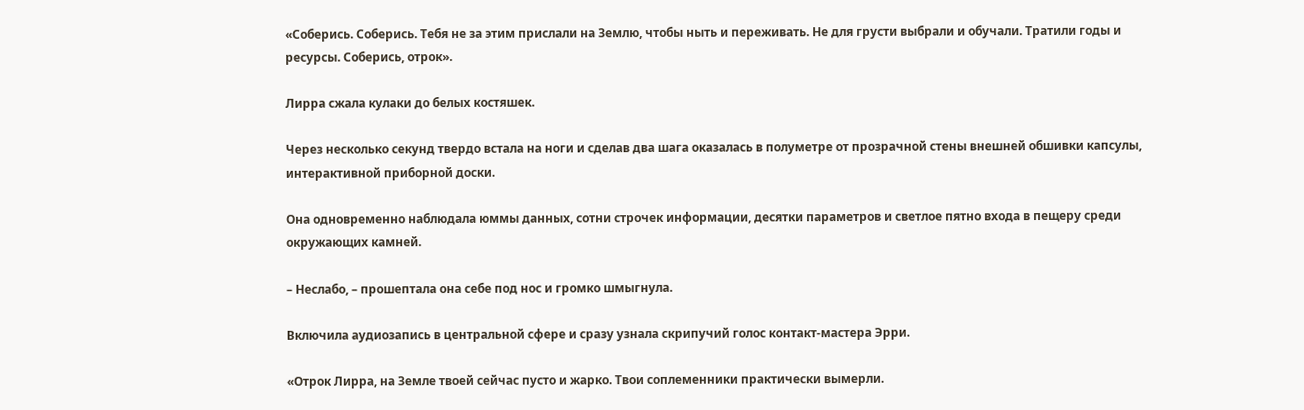«Соберись. Соберись. Тебя не за этим прислали на Землю, чтобы ныть и переживать. Не для грусти выбрали и обучали. Тратили годы и ресурсы. Соберись, отрок».

Лирра сжала кулаки до белых костяшек.

Через несколько секунд твердо встала на ноги и сделав два шага оказалась в полуметре от прозрачной стены внешней обшивки капсулы, интерактивной приборной доски.

Она одновременно наблюдала юммы данных, сотни строчек информации, десятки параметров и светлое пятно входа в пещеру среди окружающих камней.

– Неслабо, – прошептала она себе под нос и громко шмыгнула.

Включила аудиозапись в центральной сфере и сразу узнала скрипучий голос контакт-мастера Эрри.

«Отрок Лирра, на Земле твоей сейчас пусто и жарко. Твои соплеменники практически вымерли.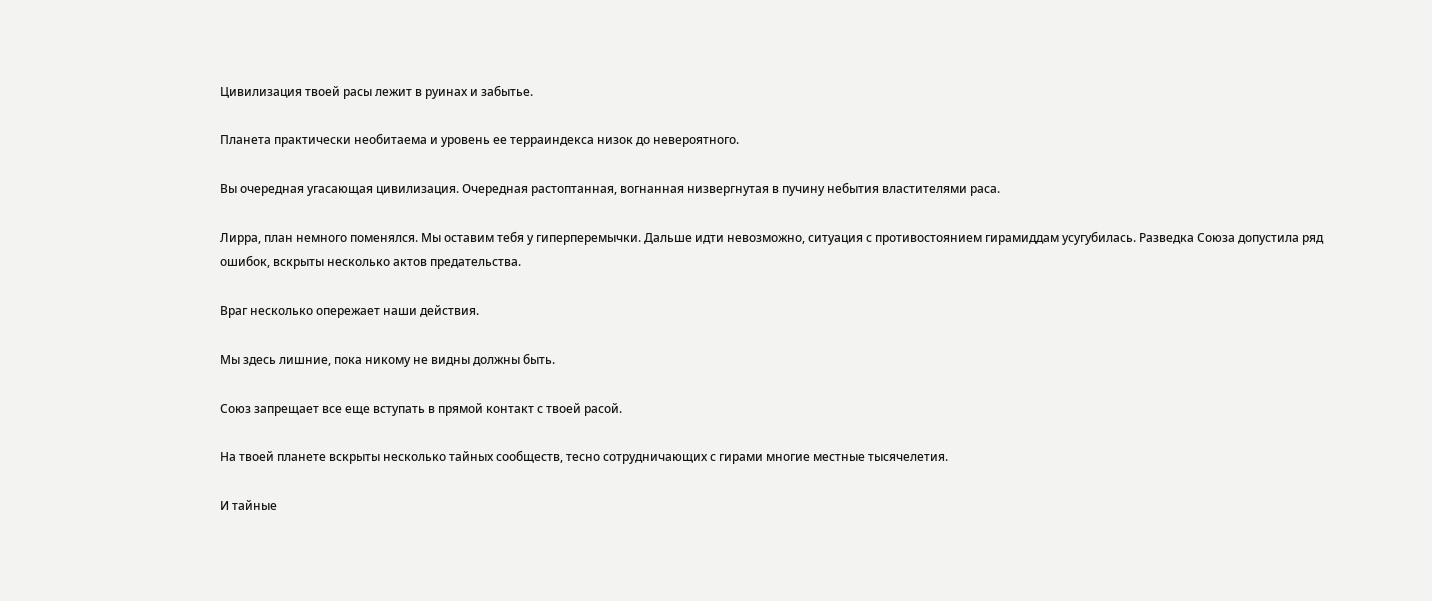Цивилизация твоей расы лежит в руинах и забытье.

Планета практически необитаема и уровень ее терраиндекса низок до невероятного.

Вы очередная угасающая цивилизация. Очередная растоптанная, вогнанная низвергнутая в пучину небытия властителями раса.

Лирра, план немного поменялся. Мы оставим тебя у гиперперемычки. Дальше идти невозможно, ситуация с противостоянием гирамиддам усугубилась. Разведка Союза допустила ряд ошибок, вскрыты несколько актов предательства.

Враг несколько опережает наши действия.

Мы здесь лишние, пока никому не видны должны быть.

Союз запрещает все еще вступать в прямой контакт с твоей расой.

На твоей планете вскрыты несколько тайных сообществ, тесно сотрудничающих с гирами многие местные тысячелетия.

И тайные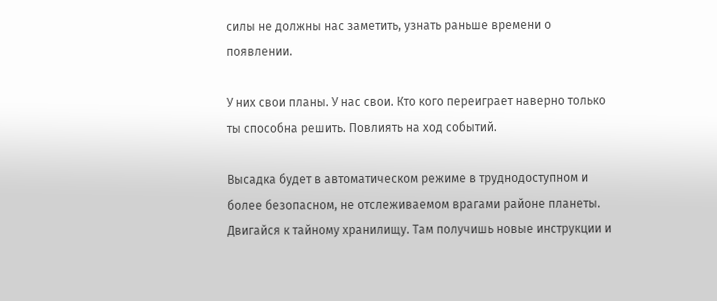силы не должны нас заметить, узнать раньше времени о появлении.

У них свои планы. У нас свои. Кто кого переиграет наверно только ты способна решить. Повлиять на ход событий.

Высадка будет в автоматическом режиме в труднодоступном и более безопасном, не отслеживаемом врагами районе планеты. Двигайся к тайному хранилищу. Там получишь новые инструкции и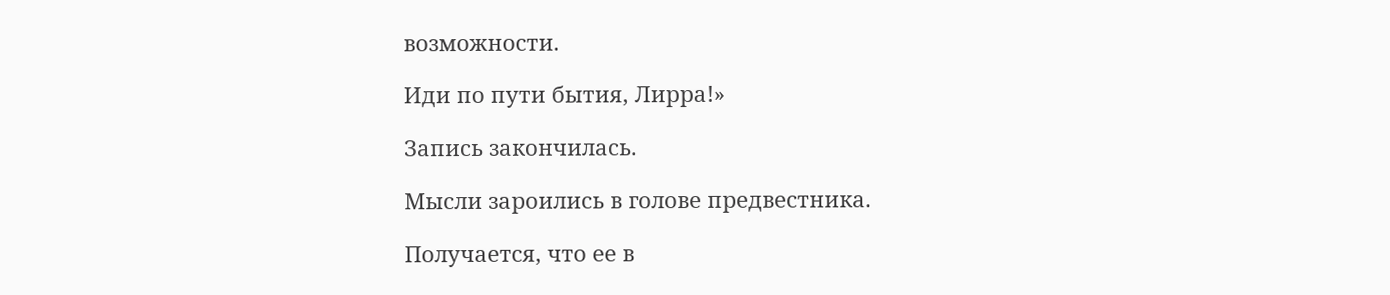возможности.

Иди по пути бытия, Лирра!»

Запись закончилась.

Мысли зароились в голове предвестника.

Получается, что ее в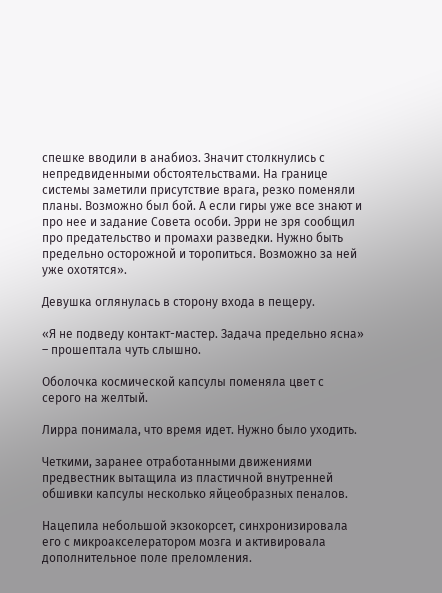спешке вводили в анабиоз. Значит столкнулись с непредвиденными обстоятельствами. На границе системы заметили присутствие врага, резко поменяли планы. Возможно был бой. А если гиры уже все знают и про нее и задание Совета особи. Эрри не зря сообщил про предательство и промахи разведки. Нужно быть предельно осторожной и торопиться. Возможно за ней уже охотятся».

Девушка оглянулась в сторону входа в пещеру.

«Я не подведу контакт-мастер. Задача предельно ясна» – прошептала чуть слышно.

Оболочка космической капсулы поменяла цвет с серого на желтый.

Лирра понимала, что время идет. Нужно было уходить.

Четкими, заранее отработанными движениями предвестник вытащила из пластичной внутренней обшивки капсулы несколько яйцеобразных пеналов.

Нацепила небольшой экзокорсет, синхронизировала его с микроакселератором мозга и активировала дополнительное поле преломления.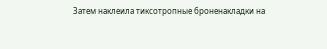Затем наклеила тиксотропные броненакладки на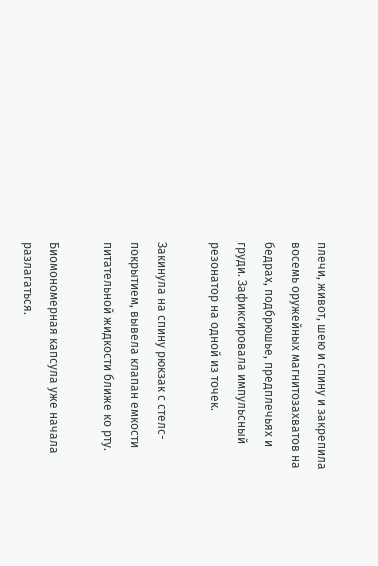плечи, живот, шею и спину и закрепила восемь оружейных магнитозахватов на бедрах, подбрюшье, предплечьях и груди. Зафиксировала импульсный резонатор на одной из точек.

Закинула на спину рюкзак с стелс-покрытием, вывела клапан емкости питательной жидкости ближе ко рту.

Биомономерная капсула уже начала разлагаться.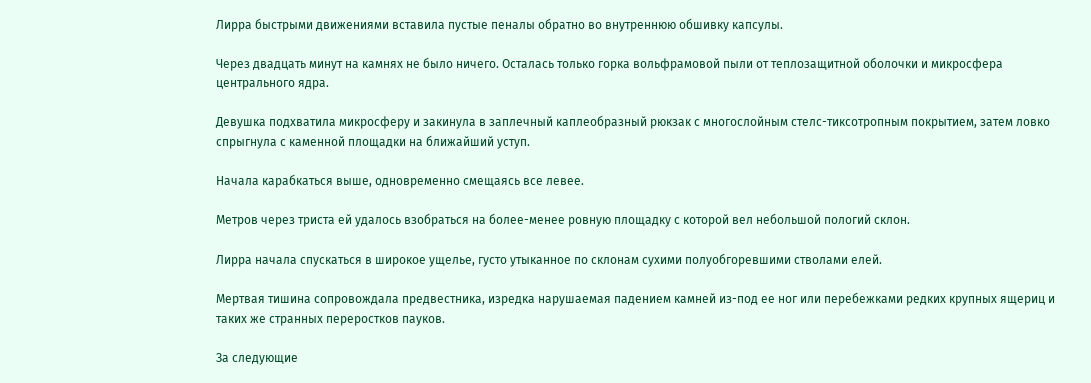Лирра быстрыми движениями вставила пустые пеналы обратно во внутреннюю обшивку капсулы.

Через двадцать минут на камнях не было ничего. Осталась только горка вольфрамовой пыли от теплозащитной оболочки и микросфера центрального ядра.

Девушка подхватила микросферу и закинула в заплечный каплеобразный рюкзак с многослойным стелс-тиксотропным покрытием, затем ловко спрыгнула с каменной площадки на ближайший уступ.

Начала карабкаться выше, одновременно смещаясь все левее.

Метров через триста ей удалось взобраться на более-менее ровную площадку с которой вел небольшой пологий склон.

Лирра начала спускаться в широкое ущелье, густо утыканное по склонам сухими полуобгоревшими стволами елей.

Мертвая тишина сопровождала предвестника, изредка нарушаемая падением камней из-под ее ног или перебежками редких крупных ящериц и таких же странных переростков пауков.

За следующие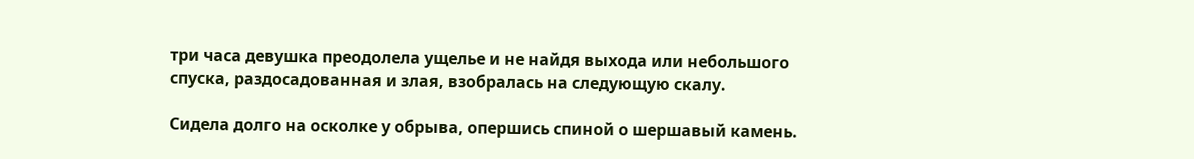три часа девушка преодолела ущелье и не найдя выхода или небольшого спуска, раздосадованная и злая, взобралась на следующую скалу.

Сидела долго на осколке у обрыва, опершись спиной о шершавый камень.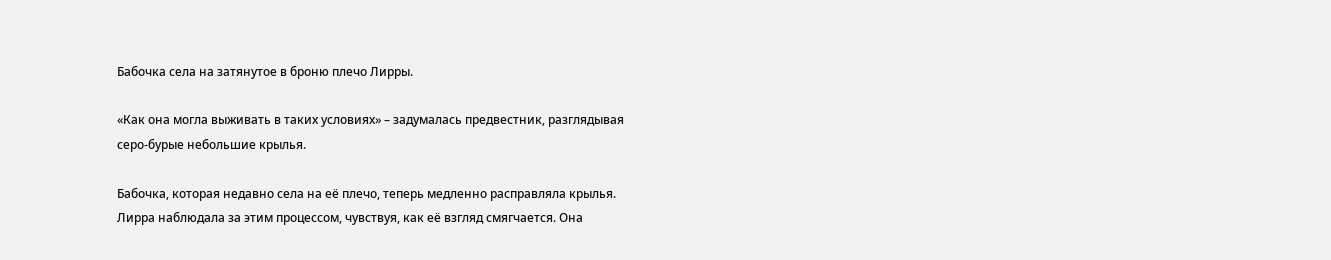Бабочка села на затянутое в броню плечо Лирры.

«Как она могла выживать в таких условиях» – задумалась предвестник, разглядывая серо-бурые небольшие крылья.

Бабочка, которая недавно села на её плечо, теперь медленно расправляла крылья. Лирра наблюдала за этим процессом, чувствуя, как её взгляд смягчается. Она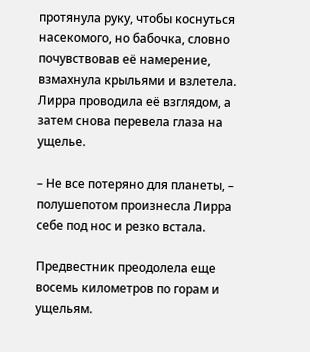протянула руку, чтобы коснуться насекомого, но бабочка, словно почувствовав её намерение, взмахнула крыльями и взлетела. Лирра проводила её взглядом, а затем снова перевела глаза на ущелье.

– Не все потеряно для планеты, – полушепотом произнесла Лирра себе под нос и резко встала.

Предвестник преодолела еще восемь километров по горам и ущельям.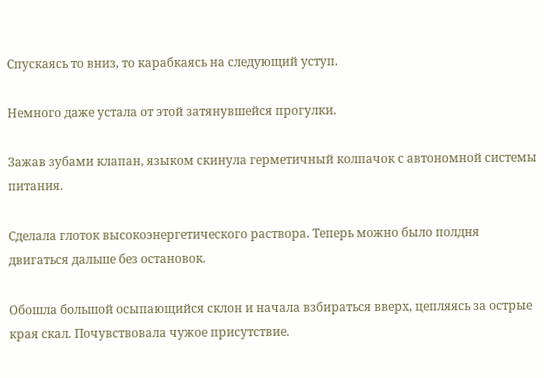Спускаясь то вниз, то карабкаясь на следующий уступ.

Немного даже устала от этой затянувшейся прогулки.

Зажав зубами клапан, языком скинула герметичный колпачок с автономной системы питания.

Сделала глоток высокоэнергетического раствора. Теперь можно было полдня двигаться дальше без остановок.

Обошла большой осыпающийся склон и начала взбираться вверх, цепляясь за острые края скал. Почувствовала чужое присутствие.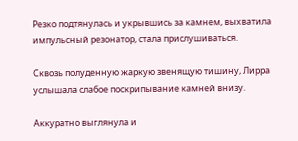Резко подтянулась и укрывшись за камнем, выхватила импульсный резонатор, стала прислушиваться.

Сквозь полуденную жаркую звенящую тишину, Лирра услышала слабое поскрипывание камней внизу.

Аккуратно выглянула и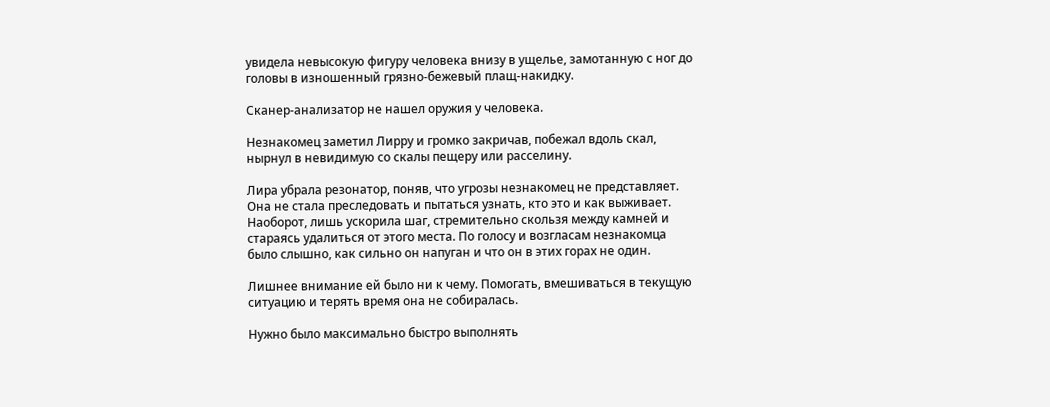увидела невысокую фигуру человека внизу в ущелье, замотанную с ног до головы в изношенный грязно-бежевый плащ-накидку.

Сканер-анализатор не нашел оружия у человека.

Незнакомец заметил Лирру и громко закричав, побежал вдоль скал, нырнул в невидимую со скалы пещеру или расселину.

Лира убрала резонатор, поняв, что угрозы незнакомец не представляет. Она не стала преследовать и пытаться узнать, кто это и как выживает. Наоборот, лишь ускорила шаг, стремительно скользя между камней и стараясь удалиться от этого места. По голосу и возгласам незнакомца было слышно, как сильно он напуган и что он в этих горах не один.

Лишнее внимание ей было ни к чему. Помогать, вмешиваться в текущую ситуацию и терять время она не собиралась.

Нужно было максимально быстро выполнять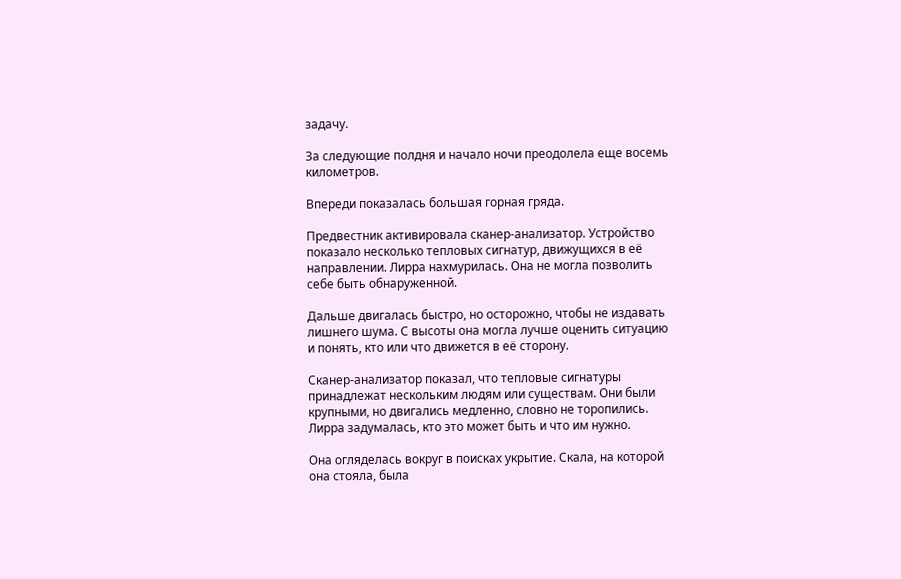задачу.

За следующие полдня и начало ночи преодолела еще восемь километров.

Впереди показалась большая горная гряда.

Предвестник активировала сканер-анализатор. Устройство показало несколько тепловых сигнатур, движущихся в её направлении. Лирра нахмурилась. Она не могла позволить себе быть обнаруженной.

Дальше двигалась быстро, но осторожно, чтобы не издавать лишнего шума. С высоты она могла лучше оценить ситуацию и понять, кто или что движется в её сторону.

Сканер-анализатор показал, что тепловые сигнатуры принадлежат нескольким людям или существам. Они были крупными, но двигались медленно, словно не торопились. Лирра задумалась, кто это может быть и что им нужно.

Она огляделась вокруг в поисках укрытие. Скала, на которой она стояла, была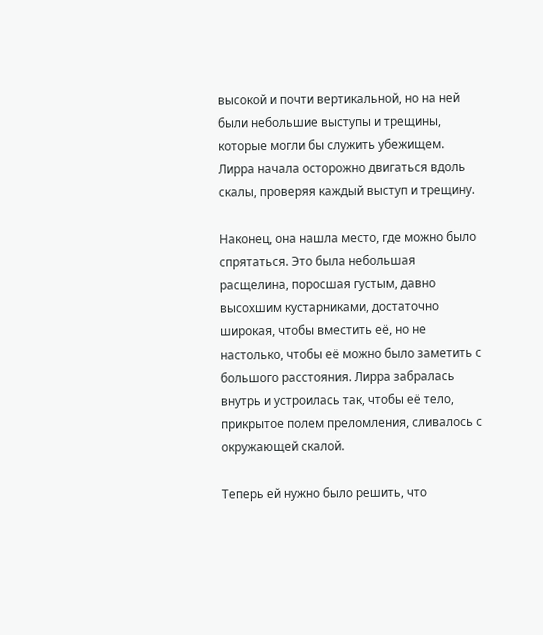высокой и почти вертикальной, но на ней были небольшие выступы и трещины, которые могли бы служить убежищем. Лирра начала осторожно двигаться вдоль скалы, проверяя каждый выступ и трещину.

Наконец, она нашла место, где можно было спрятаться. Это была небольшая расщелина, поросшая густым, давно высохшим кустарниками, достаточно широкая, чтобы вместить её, но не настолько, чтобы её можно было заметить с большого расстояния. Лирра забралась внутрь и устроилась так, чтобы её тело, прикрытое полем преломления, сливалось с окружающей скалой.

Теперь ей нужно было решить, что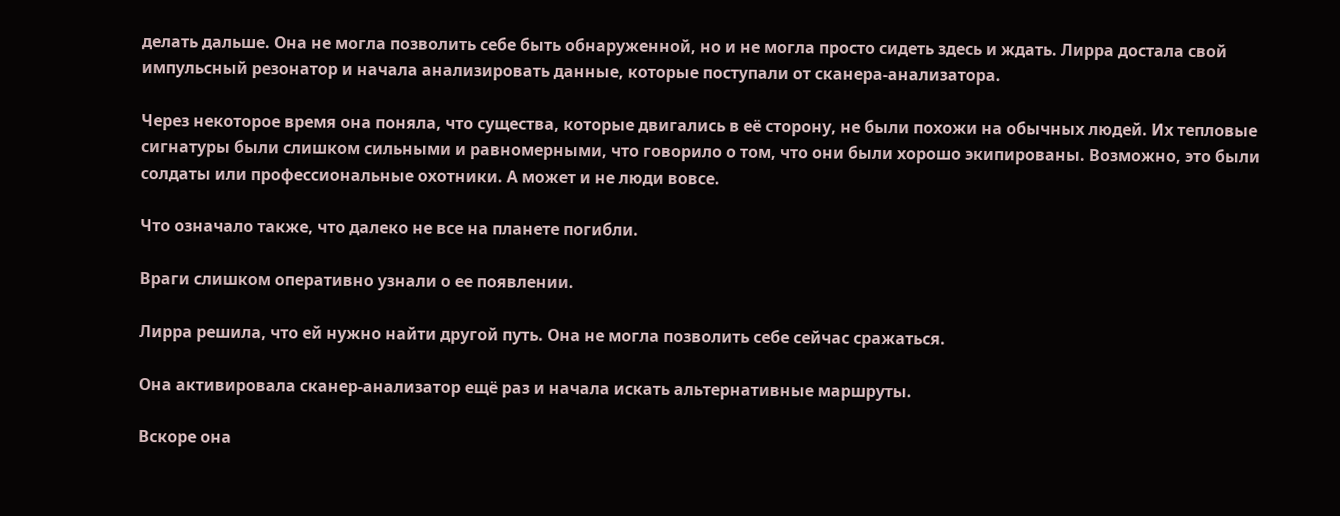делать дальше. Она не могла позволить себе быть обнаруженной, но и не могла просто сидеть здесь и ждать. Лирра достала свой импульсный резонатор и начала анализировать данные, которые поступали от сканера-анализатора.

Через некоторое время она поняла, что существа, которые двигались в её сторону, не были похожи на обычных людей. Их тепловые сигнатуры были слишком сильными и равномерными, что говорило о том, что они были хорошо экипированы. Возможно, это были солдаты или профессиональные охотники. А может и не люди вовсе.

Что означало также, что далеко не все на планете погибли.

Враги слишком оперативно узнали о ее появлении.

Лирра решила, что ей нужно найти другой путь. Она не могла позволить себе сейчас сражаться.

Она активировала сканер-анализатор ещё раз и начала искать альтернативные маршруты.

Вскоре она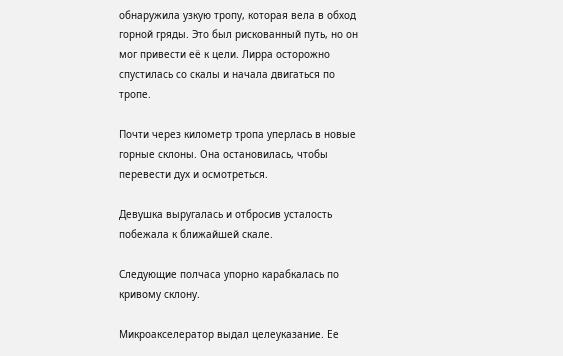обнаружила узкую тропу, которая вела в обход горной гряды. Это был рискованный путь, но он мог привести её к цели. Лирра осторожно спустилась со скалы и начала двигаться по тропе.

Почти через километр тропа уперлась в новые горные склоны. Она остановилась, чтобы перевести дух и осмотреться.

Девушка выругалась и отбросив усталость побежала к ближайшей скале.

Следующие полчаса упорно карабкалась по кривому склону.

Микроакселератор выдал целеуказание. Ее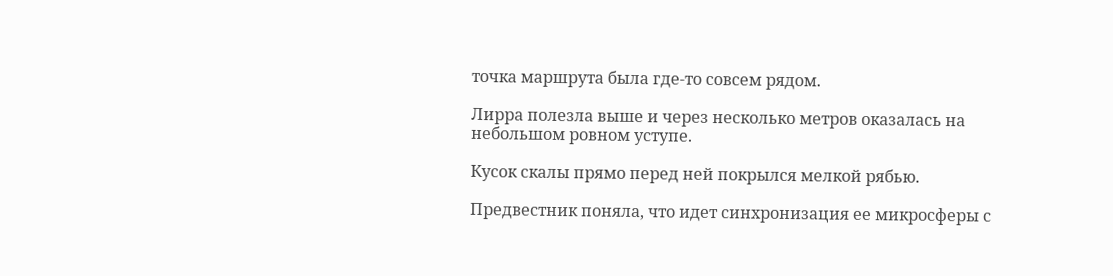точка маршрута была где-то совсем рядом.

Лирра полезла выше и через несколько метров оказалась на небольшом ровном уступе.

Кусок скалы прямо перед ней покрылся мелкой рябью.

Предвестник поняла, что идет синхронизация ее микросферы с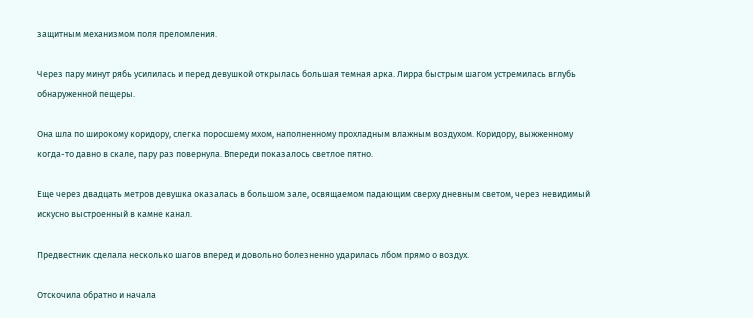защитным механизмом поля преломления.

Через пару минут рябь усилилась и перед девушкой открылась большая темная арка. Лирра быстрым шагом устремилась вглубь обнаруженной пещеры.

Она шла по широкому коридору, слегка поросшему мхом, наполненному прохладным влажным воздухом. Коридору, выжженному когда-то давно в скале, пару раз повернула. Впереди показалось светлое пятно.

Еще через двадцать метров девушка оказалась в большом зале, освящаемом падающим сверху дневным светом, через невидимый искусно выстроенный в камне канал.

Предвестник сделала несколько шагов вперед и довольно болезненно ударилась лбом прямо о воздух.

Отскочила обратно и начала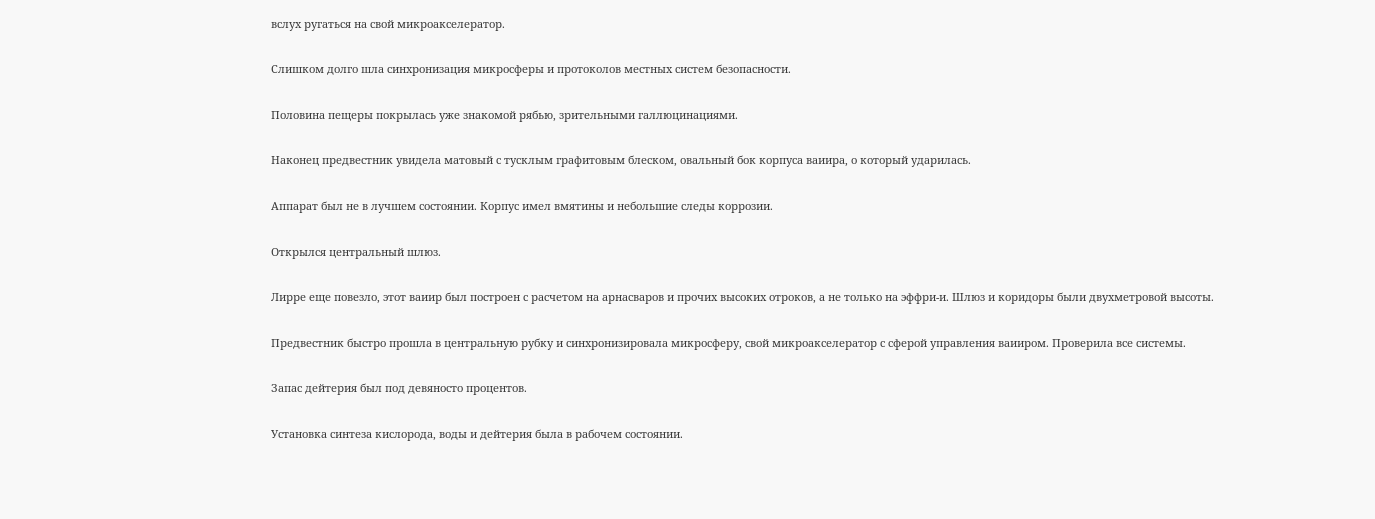вслух ругаться на свой микроакселератор.

Слишком долго шла синхронизация микросферы и протоколов местных систем безопасности.

Половина пещеры покрылась уже знакомой рябью, зрительными галлюцинациями.

Наконец предвестник увидела матовый с тусклым графитовым блеском, овальный бок корпуса ваиира, о который ударилась.

Аппарат был не в лучшем состоянии. Корпус имел вмятины и небольшие следы коррозии.

Открылся центральный шлюз.

Лирре еще повезло, этот ваиир был построен с расчетом на арнасваров и прочих высоких отроков, а не только на эффри-и. Шлюз и коридоры были двухметровой высоты.

Предвестник быстро прошла в центральную рубку и синхронизировала микросферу, свой микроакселератор с сферой управления ваииром. Проверила все системы.

Запас дейтерия был под девяносто процентов.

Установка синтеза кислорода, воды и дейтерия была в рабочем состоянии.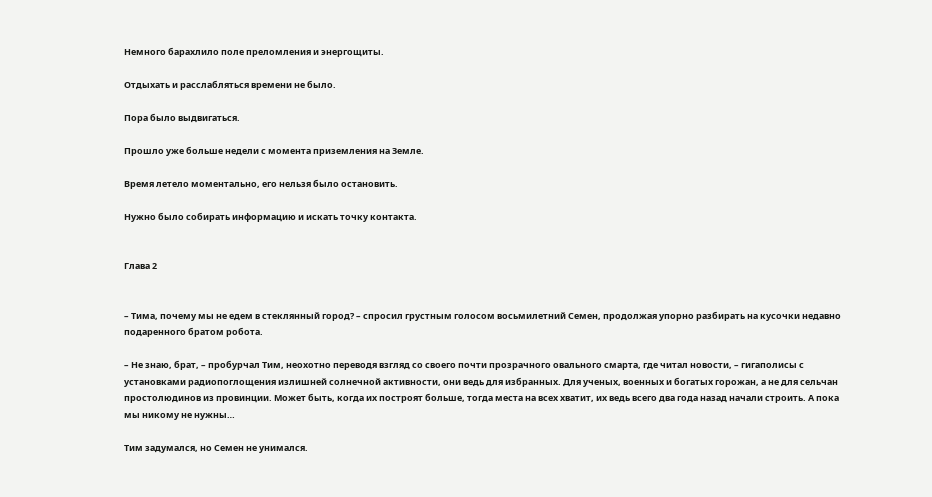Немного барахлило поле преломления и энергощиты.

Отдыхать и расслабляться времени не было.

Пора было выдвигаться.

Прошло уже больше недели с момента приземления на Земле.

Время летело моментально, его нельзя было остановить.

Нужно было собирать информацию и искать точку контакта.


Глава 2


– Тима, почему мы не едем в стеклянный город? – спросил грустным голосом восьмилетний Семен, продолжая упорно разбирать на кусочки недавно подаренного братом робота.

– Не знаю, брат, – пробурчал Тим, неохотно переводя взгляд со своего почти прозрачного овального смарта, где читал новости, – гигаполисы с установками радиопоглощения излишней солнечной активности, они ведь для избранных. Для ученых, военных и богатых горожан, а не для сельчан простолюдинов из провинции. Может быть, когда их построят больше, тогда места на всех хватит, их ведь всего два года назад начали строить. А пока мы никому не нужны…

Тим задумался, но Семен не унимался.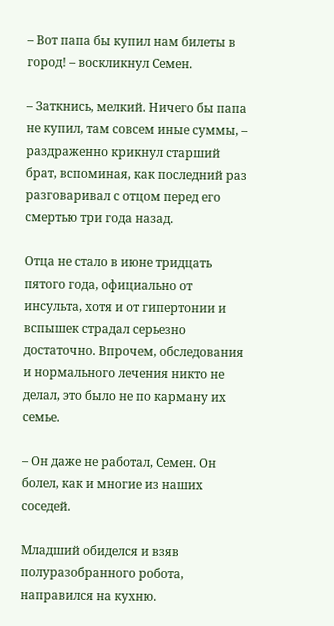– Вот папа бы купил нам билеты в город! – воскликнул Семен.

– Заткнись, мелкий. Ничего бы папа не купил, там совсем иные суммы, – раздраженно крикнул старший брат, вспоминая, как последний раз разговаривал с отцом перед его смертью три года назад.

Отца не стало в июне тридцать пятого года, официально от инсульта, хотя и от гипертонии и вспышек страдал серьезно достаточно. Впрочем, обследования и нормального лечения никто не делал, это было не по карману их семье.

– Он даже не работал, Семен. Он болел, как и многие из наших соседей.

Младший обиделся и взяв полуразобранного робота, направился на кухню.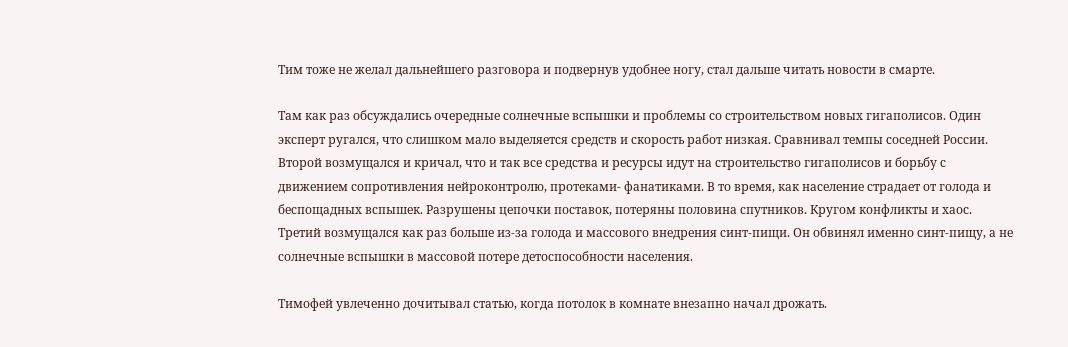Тим тоже не желал дальнейшего разговора и подвернув удобнее ногу, стал дальше читать новости в смарте.

Там как раз обсуждались очередные солнечные вспышки и проблемы со строительством новых гигаполисов. Один эксперт ругался, что слишком мало выделяется средств и скорость работ низкая. Сравнивал темпы соседней России. Второй возмущался и кричал, что и так все средства и ресурсы идут на строительство гигаполисов и борьбу с движением сопротивления нейроконтролю, протеками- фанатиками. В то время, как население страдает от голода и беспощадных вспышек. Разрушены цепочки поставок, потеряны половина спутников. Кругом конфликты и хаос. Третий возмущался как раз больше из-за голода и массового внедрения синт-пищи. Он обвинял именно синт-пищу, а не солнечные вспышки в массовой потере детоспособности населения.

Тимофей увлеченно дочитывал статью, когда потолок в комнате внезапно начал дрожать.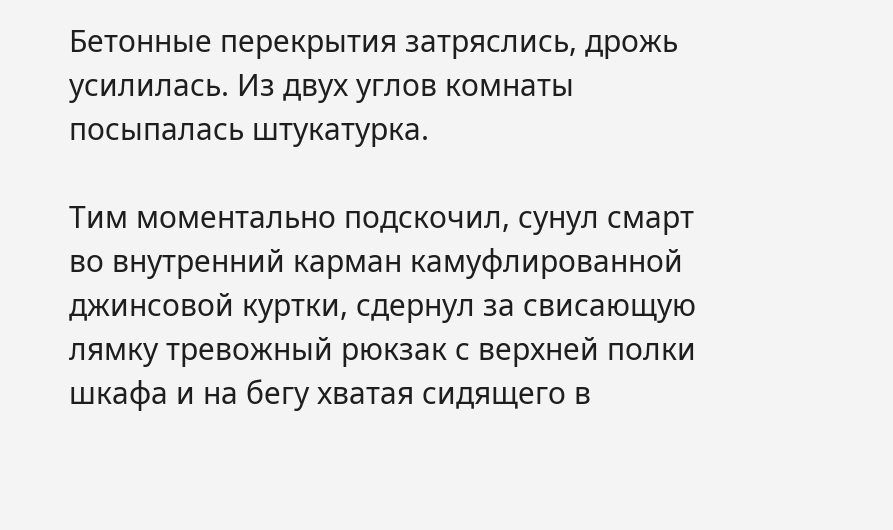Бетонные перекрытия затряслись, дрожь усилилась. Из двух углов комнаты посыпалась штукатурка.

Тим моментально подскочил, сунул смарт во внутренний карман камуфлированной джинсовой куртки, сдернул за свисающую лямку тревожный рюкзак с верхней полки шкафа и на бегу хватая сидящего в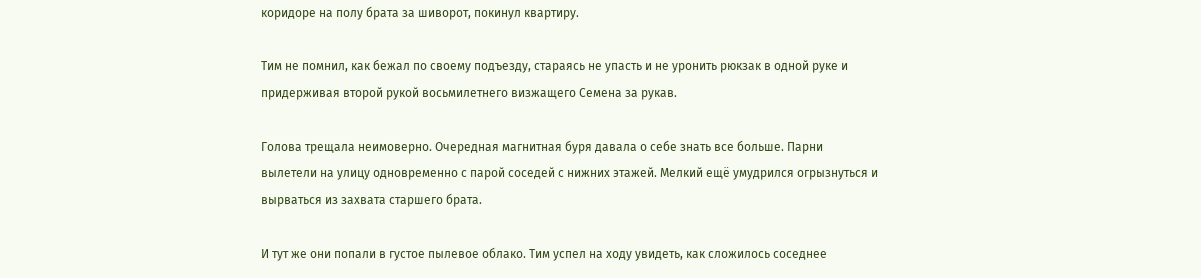коридоре на полу брата за шиворот, покинул квартиру.

Тим не помнил, как бежал по своему подъезду, стараясь не упасть и не уронить рюкзак в одной руке и придерживая второй рукой восьмилетнего визжащего Семена за рукав.

Голова трещала неимоверно. Очередная магнитная буря давала о себе знать все больше. Парни вылетели на улицу одновременно с парой соседей с нижних этажей. Мелкий ещё умудрился огрызнуться и вырваться из захвата старшего брата.

И тут же они попали в густое пылевое облако. Тим успел на ходу увидеть, как сложилось соседнее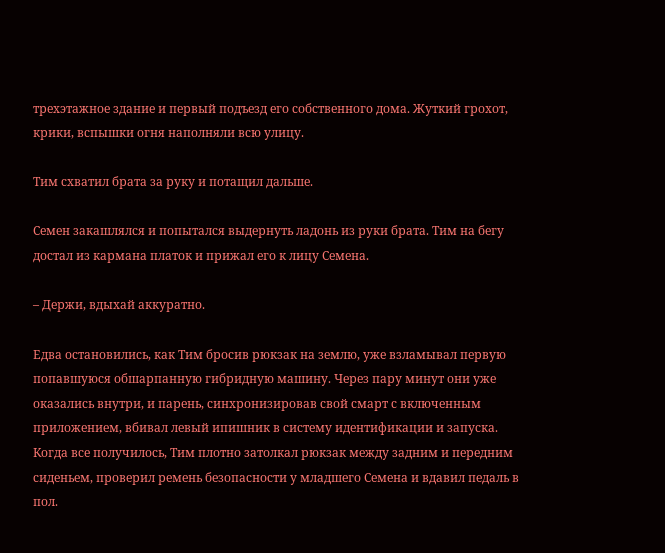трехэтажное здание и первый подъезд его собственного дома. Жуткий грохот, крики, вспышки огня наполняли всю улицу.

Тим схватил брата за руку и потащил дальше.

Семен закашлялся и попытался выдернуть ладонь из руки брата. Тим на бегу достал из кармана платок и прижал его к лицу Семена.

– Держи, вдыхай аккуратно.

Едва остановились, как Тим бросив рюкзак на землю, уже взламывал первую попавшуюся обшарпанную гибридную машину. Через пару минут они уже оказались внутри, и парень, синхронизировав свой смарт с включенным приложением, вбивал левый ипишник в систему идентификации и запуска. Когда все получилось, Тим плотно затолкал рюкзак между задним и передним сиденьем, проверил ремень безопасности у младшего Семена и вдавил педаль в пол.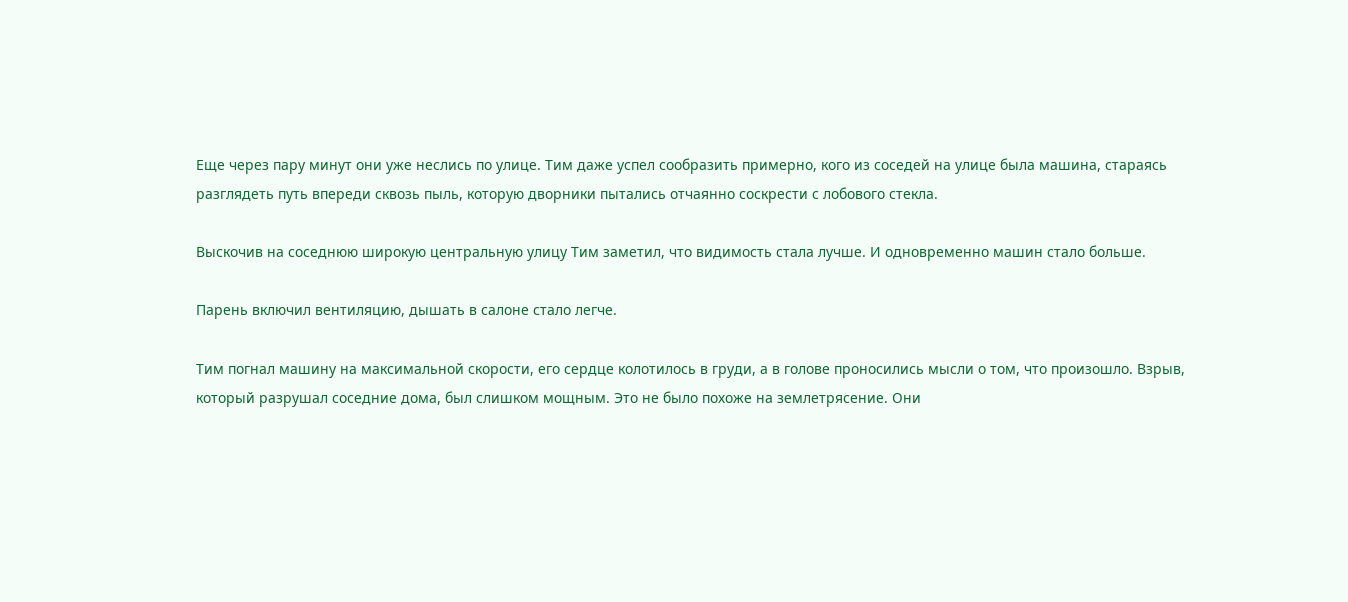Еще через пару минут они уже неслись по улице. Тим даже успел сообразить примерно, кого из соседей на улице была машина, стараясь разглядеть путь впереди сквозь пыль, которую дворники пытались отчаянно соскрести с лобового стекла.

Выскочив на соседнюю широкую центральную улицу Тим заметил, что видимость стала лучше. И одновременно машин стало больше.

Парень включил вентиляцию, дышать в салоне стало легче.

Тим погнал машину на максимальной скорости, его сердце колотилось в груди, а в голове проносились мысли о том, что произошло. Взрыв, который разрушал соседние дома, был слишком мощным. Это не было похоже на землетрясение. Они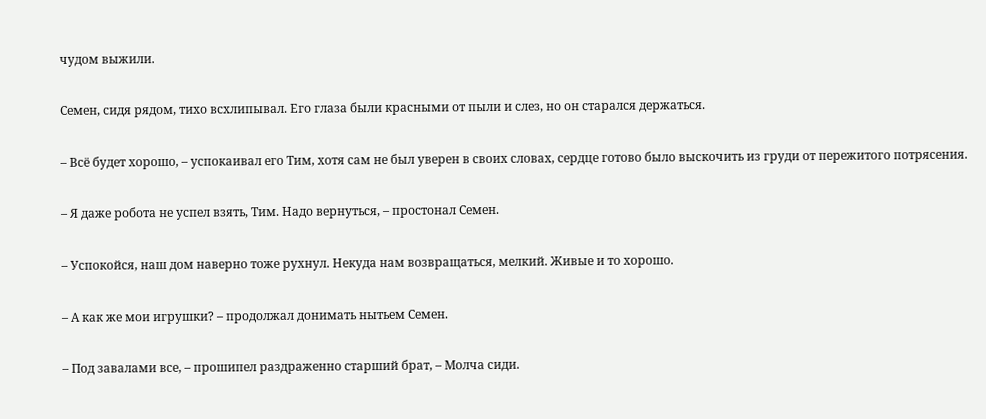чудом выжили.

Семен, сидя рядом, тихо всхлипывал. Его глаза были красными от пыли и слез, но он старался держаться.

– Всё будет хорошо, – успокаивал его Тим, хотя сам не был уверен в своих словах, сердце готово было выскочить из груди от пережитого потрясения.

– Я даже робота не успел взять, Тим. Надо вернуться, – простонал Семен.

– Успокойся, наш дом наверно тоже рухнул. Некуда нам возвращаться, мелкий. Живые и то хорошо.

– А как же мои игрушки? – продолжал донимать нытьем Семен.

– Под завалами все, – прошипел раздраженно старший брат, – Молча сиди.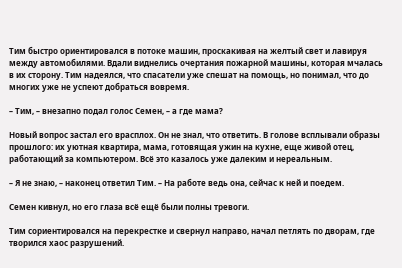Тим быстро ориентировался в потоке машин, проскакивая на желтый свет и лавируя между автомобилями. Вдали виднелись очертания пожарной машины, которая мчалась в их сторону. Тим надеялся, что спасатели уже спешат на помощь, но понимал, что до многих уже не успеют добраться вовремя.

– Тим, – внезапно подал голос Семен, – а где мама?

Новый вопрос застал его врасплох. Он не знал, что ответить. В голове всплывали образы прошлого: их уютная квартира, мама, готовящая ужин на кухне, еще живой отец, работающий за компьютером. Всё это казалось уже далеким и нереальным.

– Я не знаю, – наконец ответил Тим. – На работе ведь она, сейчас к ней и поедем.

Семен кивнул, но его глаза всё ещё были полны тревоги.

Тим сориентировался на перекрестке и свернул направо, начал петлять по дворам, где творился хаос разрушений.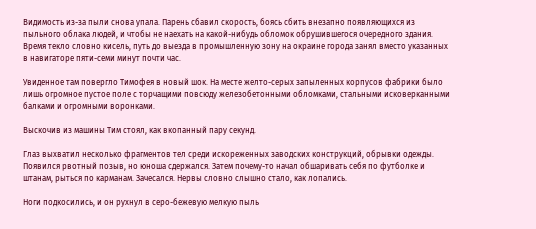Видимость из-за пыли снова упала. Парень сбавил скорость, боясь сбить внезапно появляющихся из пыльного облака людей, и чтобы не наехать на какой-нибудь обломок обрушившегося очередного здания. Время текло словно кисель, путь до выезда в промышленную зону на окраине города занял вместо указанных в навигаторе пяти-семи минут почти час.

Увиденное там повергло Тимофея в новый шок. На месте желто-серых запыленных корпусов фабрики было лишь огромное пустое поле с торчащими повсюду железобетонными обломками, стальными исковерканными балками и огромными воронками.

Выскочив из машины Тим стоял, как вкопанный пару секунд.

Глаз выхватил несколько фрагментов тел среди искореженных заводских конструкций, обрывки одежды. Появился рвотный позыв, но юноша сдержался. Затем почему-то начал обшаривать себя по футболке и штанам, рыться по карманам. Зачесался. Нервы словно слышно стало, как лопались.

Ноги подкосились, и он рухнул в серо-бежевую мелкую пыль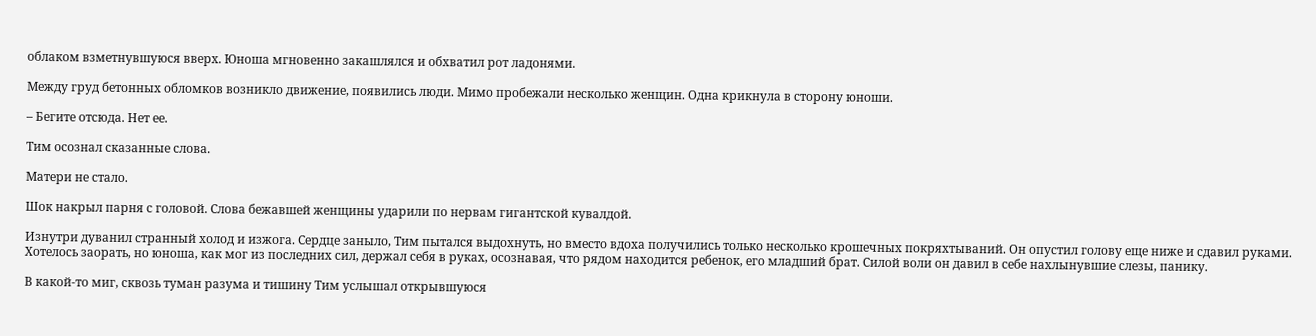облаком взметнувшуюся вверх. Юноша мгновенно закашлялся и обхватил рот ладонями.

Между груд бетонных обломков возникло движение, появились люди. Мимо пробежали несколько женщин. Одна крикнула в сторону юноши.

– Бегите отсюда. Нет ее.

Тим осознал сказанные слова.

Матери не стало.

Шок накрыл парня с головой. Слова бежавшей женщины ударили по нервам гигантской кувалдой.

Изнутри дуванил странный холод и изжога. Сердце заныло, Тим пытался выдохнуть, но вместо вдоха получились только несколько крошечных покряхтываний. Он опустил голову еще ниже и сдавил руками. Хотелось заорать, но юноша, как мог из последних сил, держал себя в руках, осознавая, что рядом находится ребенок, его младший брат. Силой воли он давил в себе нахлынувшие слезы, панику.

В какой-то миг, сквозь туман разума и тишину Тим услышал открывшуюся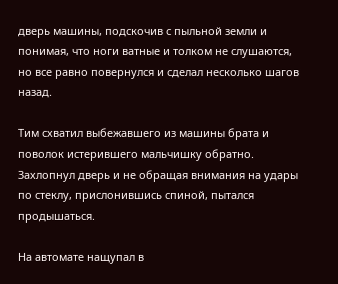дверь машины, подскочив с пыльной земли и понимая, что ноги ватные и толком не слушаются, но все равно повернулся и сделал несколько шагов назад.

Тим схватил выбежавшего из машины брата и поволок истерившего мальчишку обратно. Захлопнул дверь и не обращая внимания на удары по стеклу, прислонившись спиной, пытался продышаться.

На автомате нащупал в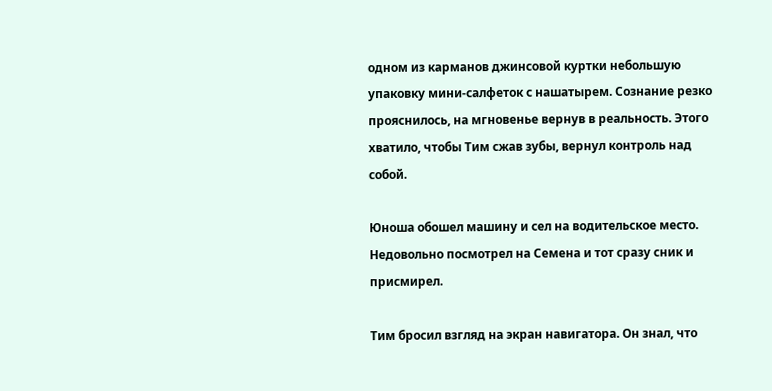одном из карманов джинсовой куртки небольшую упаковку мини-салфеток с нашатырем. Сознание резко прояснилось, на мгновенье вернув в реальность. Этого хватило, чтобы Тим сжав зубы, вернул контроль над собой.

Юноша обошел машину и сел на водительское место. Недовольно посмотрел на Семена и тот сразу сник и присмирел.

Тим бросил взгляд на экран навигатора. Он знал, что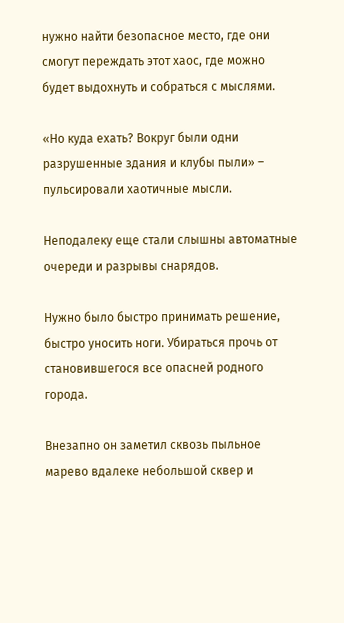нужно найти безопасное место, где они смогут переждать этот хаос, где можно будет выдохнуть и собраться с мыслями.

«Но куда ехать? Вокруг были одни разрушенные здания и клубы пыли» – пульсировали хаотичные мысли.

Неподалеку еще стали слышны автоматные очереди и разрывы снарядов.

Нужно было быстро принимать решение, быстро уносить ноги. Убираться прочь от становившегося все опасней родного города.

Внезапно он заметил сквозь пыльное марево вдалеке небольшой сквер и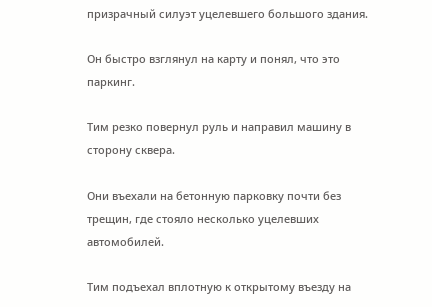призрачный силуэт уцелевшего большого здания.

Он быстро взглянул на карту и понял, что это паркинг.

Тим резко повернул руль и направил машину в сторону сквера.

Они въехали на бетонную парковку почти без трещин, где стояло несколько уцелевших автомобилей.

Тим подъехал вплотную к открытому въезду на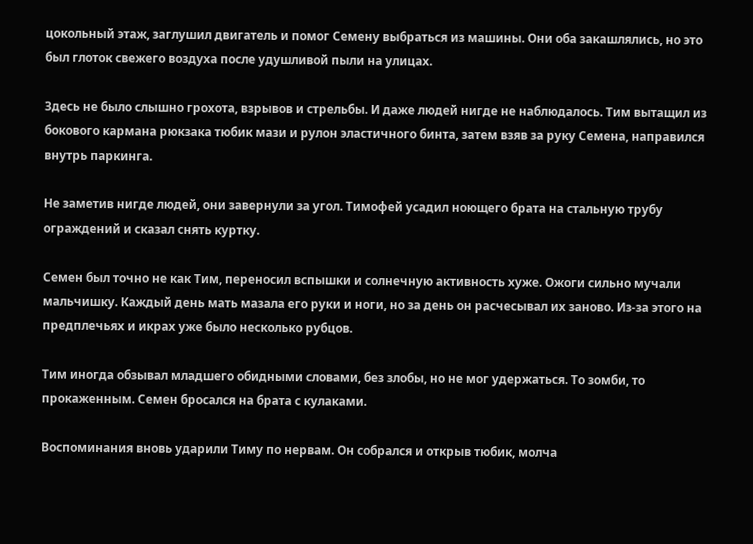цокольный этаж, заглушил двигатель и помог Семену выбраться из машины. Они оба закашлялись, но это был глоток свежего воздуха после удушливой пыли на улицах.

Здесь не было слышно грохота, взрывов и стрельбы. И даже людей нигде не наблюдалось. Тим вытащил из бокового кармана рюкзака тюбик мази и рулон эластичного бинта, затем взяв за руку Семена, направился внутрь паркинга.

Не заметив нигде людей, они завернули за угол. Тимофей усадил ноющего брата на стальную трубу ограждений и сказал снять куртку.

Семен был точно не как Тим, переносил вспышки и солнечную активность хуже. Ожоги сильно мучали мальчишку. Каждый день мать мазала его руки и ноги, но за день он расчесывал их заново. Из-за этого на предплечьях и икрах уже было несколько рубцов.

Тим иногда обзывал младшего обидными словами, без злобы, но не мог удержаться. То зомби, то прокаженным. Семен бросался на брата с кулаками.

Воспоминания вновь ударили Тиму по нервам. Он собрался и открыв тюбик, молча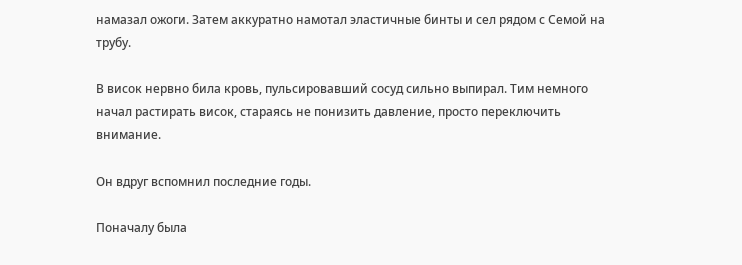намазал ожоги. Затем аккуратно намотал эластичные бинты и сел рядом с Семой на трубу.

В висок нервно била кровь, пульсировавший сосуд сильно выпирал. Тим немного начал растирать висок, стараясь не понизить давление, просто переключить внимание.

Он вдруг вспомнил последние годы.

Поначалу была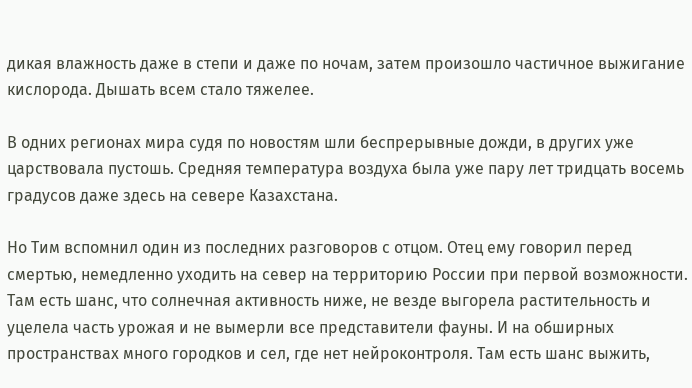дикая влажность даже в степи и даже по ночам, затем произошло частичное выжигание кислорода. Дышать всем стало тяжелее.

В одних регионах мира судя по новостям шли беспрерывные дожди, в других уже царствовала пустошь. Средняя температура воздуха была уже пару лет тридцать восемь градусов даже здесь на севере Казахстана.

Но Тим вспомнил один из последних разговоров с отцом. Отец ему говорил перед смертью, немедленно уходить на север на территорию России при первой возможности. Там есть шанс, что солнечная активность ниже, не везде выгорела растительность и уцелела часть урожая и не вымерли все представители фауны. И на обширных пространствах много городков и сел, где нет нейроконтроля. Там есть шанс выжить,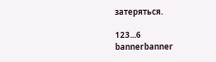затеряться.

123...6
bannerbanner